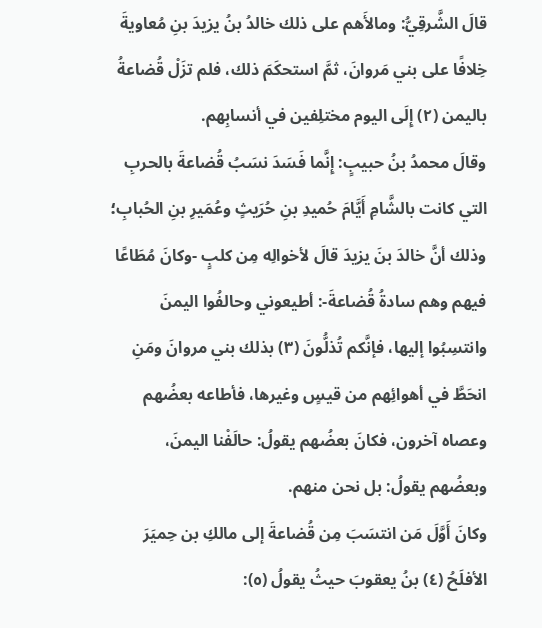قالَ الشَّرقِيُّ: ومالأَهم على ذلك خالدُ بنُ يزيدَ بنِ مُعاويةَ خِلافًا على بني مَروانَ، ثمَّ استحكَمَ ذلك، فلم تزَلْ قُضاعةُ باليمن (٢) إِلَى اليوم مختلِفين في أنسابِهم.
وقالَ محمدُ بنُ حبيبٍ: إِنَّما فَسَدَ نسَبُ قُضاعةَ بالحربِ التي كانت بالشَّامِ أَيَّامَ حُميدِ بنِ حُرَيثٍ وعُمَيرِ بنِ الحُبابِ؛ وذلك أنَّ خالدَ بنَ يزيدَ قالَ لأخوالِه مِن كلبٍ -وكانَ مُطَاعًا فيهم وهم سادةُ قُضاعةَ-: أطيعوني وحالفُوا اليمنَ وانتسِبُوا إليها، فإنَّكم تُذلُّونَ (٣) بذلك بني مروانَ ومَنِ انحَطَّ في أهوائِهم من قيسٍ وغيرها، فأطاعه بعضُهم وعصاه آخرون، فكانَ بعضُهم يقولُ: حالَفْنا اليمنَ، وبعضُهم يقولُ: بل نحن منهم.
وكانَ أَوَّلَ مَن انتسَبَ مِن قُضاعةَ إلى مالكِ بن حِميَرَ الأفلَحُ (٤) بنُ يعقوبَ حيثُ يقولُ (٥):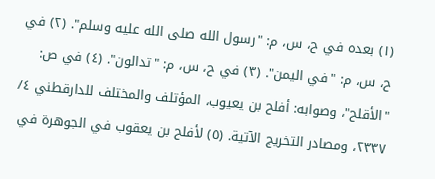(١) بعده في ح، س، م: "رسول الله صلى الله عليه وسلم". (٢) في ح، س، م: "في اليمن". (٣) في ح، س، م: "تدالون". (٤) في ص: "الأقلح"، وصوابه: أفلح بن يعيوب، المؤتلف والمختلف للدارقطني ٤/ ٢٣٣٧، ومصادر التخريج الآتية. (٥) لأفلح بن يعقوب في الجوهرة في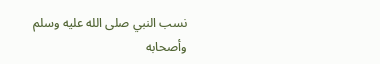نسب النبي صلى الله عليه وسلم وأصحابه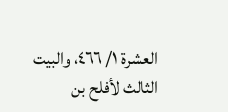العشرة ١/ ٤٦٦، والبيت الثالث لأفلح بن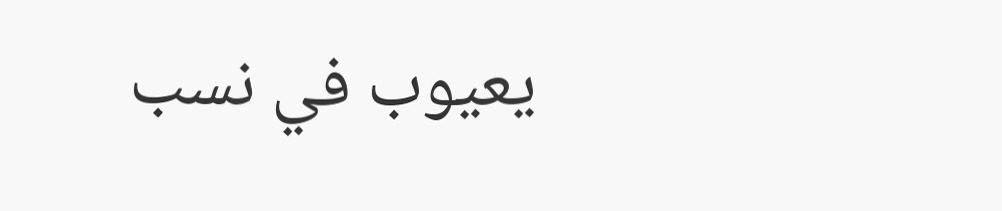يعيوب في نسب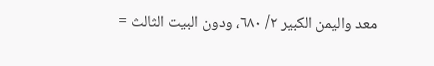معد واليمن الكبير ٢/ ٦٨٠، ودون البيت الثالث =